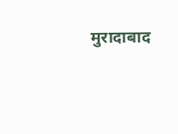मुरादाबाद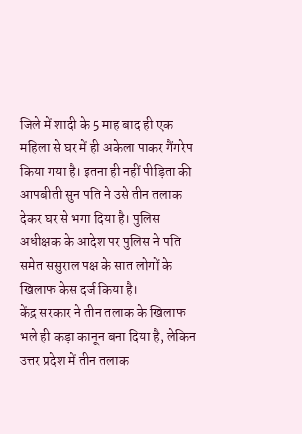जिले में शादी के 5 माह बाद ही एक महिला से घर में ही अकेला पाकर गैंगरेप किया गया है। इतना ही नहीं पीड़िता की आपबीती सुन पति ने उसे तीन तलाक देकर घर से भगा दिया है। पुलिस अधीक्षक के आदेश पर पुलिस ने पति समेत ससुराल पक्ष के सात लोगों के खिलाफ केस दर्ज किया है।
केंद्र सरकार ने तीन तलाक के खिलाफ भले ही कड़ा कानून बना दिया है, लेकिन उत्तर प्रदेश में तीन तलाक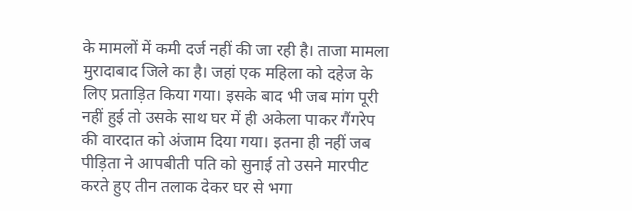के मामलों में कमी दर्ज नहीं की जा रही है। ताजा मामला मुरादाबाद जिले का है। जहां एक महिला को दहेज के लिए प्रताड़ित किया गया। इसके बाद भी जब मांग पूरी नहीं हुई तो उसके साथ घर में ही अकेला पाकर गैंगरेप की वारदात को अंजाम दिया गया। इतना ही नहीं जब पीड़िता ने आपबीती पति को सुनाई तो उसने मारपीट करते हुए तीन तलाक देकर घर से भगा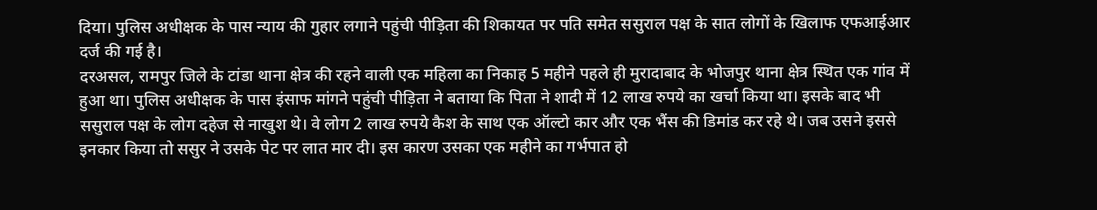दिया। पुलिस अधीक्षक के पास न्याय की गुहार लगाने पहुंची पीड़िता की शिकायत पर पति समेत ससुराल पक्ष के सात लोगों के खिलाफ एफआईआर दर्ज की गई है।
दरअसल, रामपुर जिले के टांडा थाना क्षेत्र की रहने वाली एक महिला का निकाह 5 महीने पहले ही मुरादाबाद के भोजपुर थाना क्षेत्र स्थित एक गांव में हुआ था। पुलिस अधीक्षक के पास इंसाफ मांगने पहुंची पीड़िता ने बताया कि पिता ने शादी में 12 लाख रुपये का खर्चा किया था। इसके बाद भी ससुराल पक्ष के लोग दहेज से नाखुश थे। वे लोग 2 लाख रुपये कैश के साथ एक ऑल्टो कार और एक भैंस की डिमांड कर रहे थे। जब उसने इससे इनकार किया तो ससुर ने उसके पेट पर लात मार दी। इस कारण उसका एक महीने का गर्भपात हो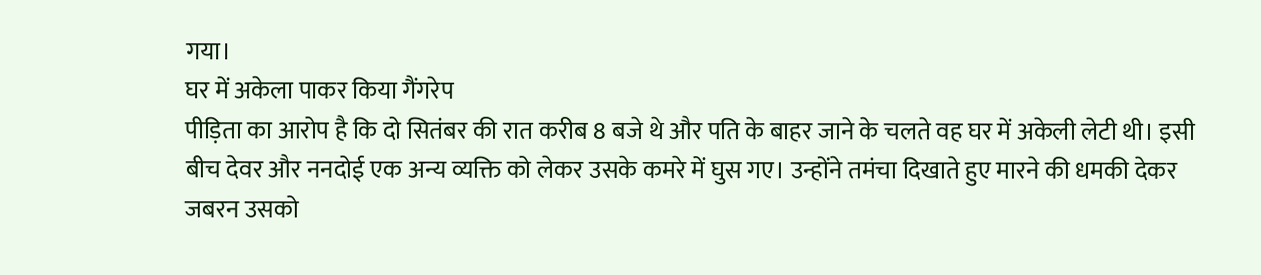गया।
घर में अकेला पाकर किया गैंगरेप
पीड़िता का आरोप है कि दो सितंबर की रात करीब 8 बजे थे और पति के बाहर जाने के चलते वह घर में अकेली लेटी थी। इसी बीच देवर और ननदोई एक अन्य व्यक्ति को लेकर उसके कमरे में घुस गए। उन्होंने तमंचा दिखाते हुए मारने की धमकी देकर जबरन उसको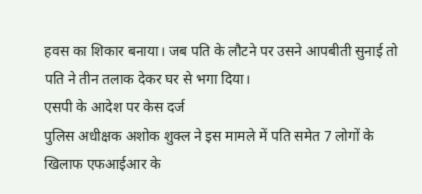हवस का शिकार बनाया। जब पति के लौटने पर उसने आपबीती सुनाई तो पति ने तीन तलाक देकर घर से भगा दिया।
एसपी के आदेश पर केस दर्ज
पुलिस अधीक्षक अशोक शुक्ल ने इस मामले में पति समेत 7 लोगों के खिलाफ एफआईआर के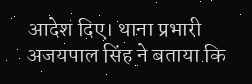आदेश दिए। थाना प्रभारी अजयपाल सिंह ने बताया कि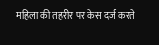महिला की तहरीर पर केस दर्ज करते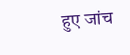हुए जांच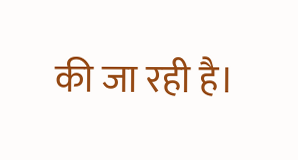की जा रही है।